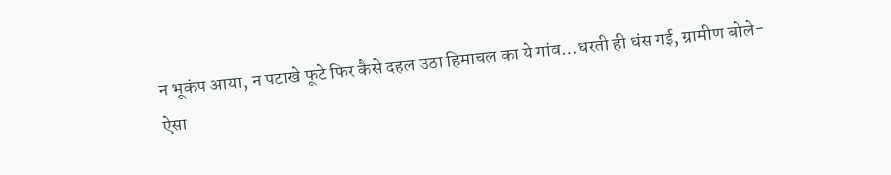न भूकंप आया, न पटाखे फूटे फिर कैसे दहल उठा हिमाचल का ये गांव…धरती ही धंस गई, ग्रामीण बोले- ऐसा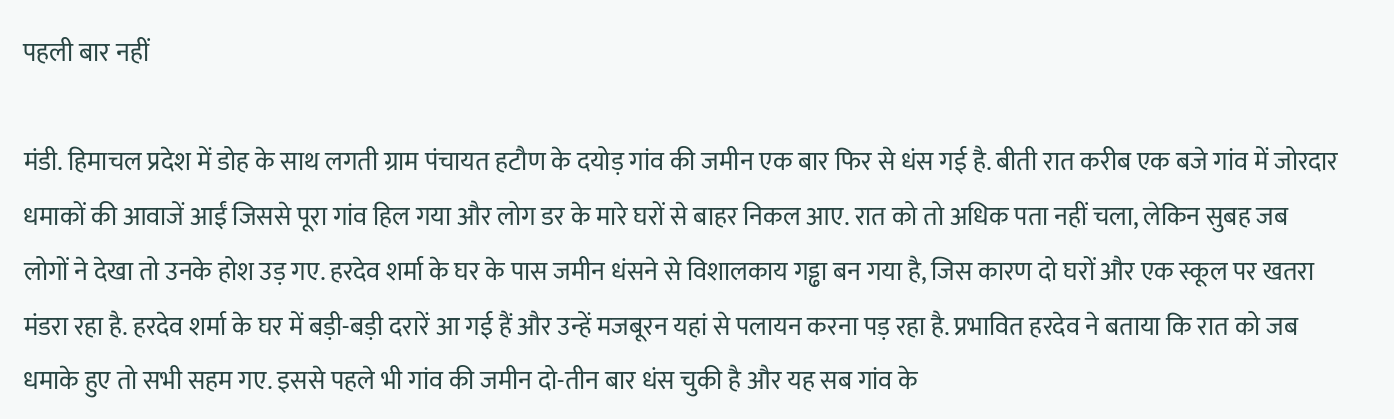पहली बार नहीं

मंडी. हिमाचल प्रदेश में डोह के साथ लगती ग्राम पंचायत हटौण के दयोड़ गांव की जमीन एक बार फिर से धंस गई है. बीती रात करीब एक बजे गांव में जोरदार धमाकों की आवाजें आईं जिससे पूरा गांव हिल गया और लोग डर के मारे घरों से बाहर निकल आए. रात को तो अधिक पता नहीं चला, लेकिन सुबह जब लोगों ने देखा तो उनके होश उड़ गए. हरदेव शर्मा के घर के पास जमीन धंसने से विशालकाय गड्ढा बन गया है, जिस कारण दो घरों और एक स्कूल पर खतरा मंडरा रहा है. हरदेव शर्मा के घर में बड़ी-बड़ी दरारें आ गई हैं और उन्हें मजबूरन यहां से पलायन करना पड़ रहा है. प्रभावित हरदेव ने बताया कि रात को जब धमाके हुए तो सभी सहम गए. इससे पहले भी गांव की जमीन दो-तीन बार धंस चुकी है और यह सब गांव के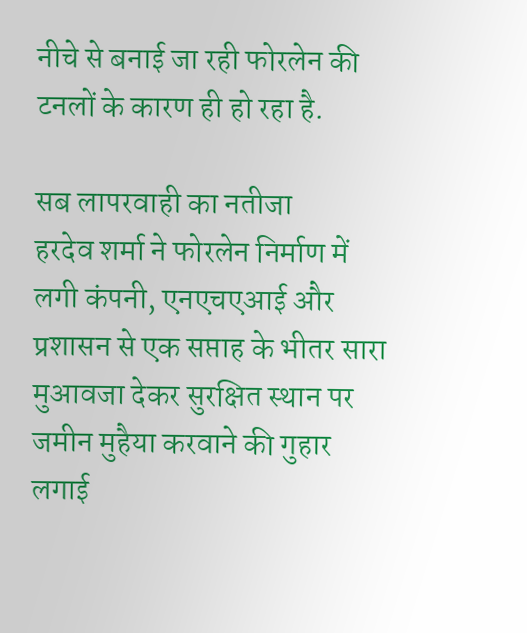नीचे से बनाई जा रही फोरलेन की टनलों के कारण ही हो रहा है.

सब लापरवाही का नतीजा
हरदेव शर्मा ने फोरलेन निर्माण में लगी कंपनी, एनएचएआई और प्रशासन से एक सप्ताह के भीतर सारा मुआवजा देकर सुरक्षित स्थान पर जमीन मुहैया करवाने की गुहार लगाई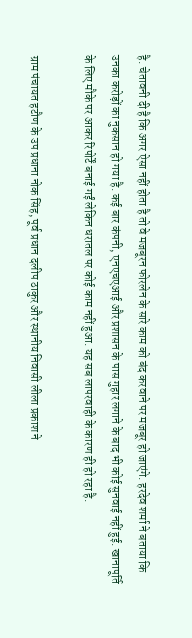है. चेतावनी दी है कि अगर ऐसा नहीं होता है तो वे मजबूरन फोरलेन के सारे काम को बंद करवाने पर मजबूर हो जाएंगे. हरदेव शर्मा ने बताया कि उनका करोड़ों का नुकसान हो गया है. कई बार कंपनी, एनएचएआई और प्रशासन के पास गुहार लगाने के बाद भी कोई सुनवाई नहीं हुई. खानापूर्ति के लिए मौके पर आकर रिपोर्टें बनाई गईं लेकिन धरातल पर कोई काम नहीं हुआ. यह सब लापरवाही के कारण ही हो रहा है.

ग्राम पंचायत हटौण के उप प्रधाना नोक सिंह, पूर्व प्रधान दलीप ठाकुर और स्थानीय निवासी लीला प्रकाश ने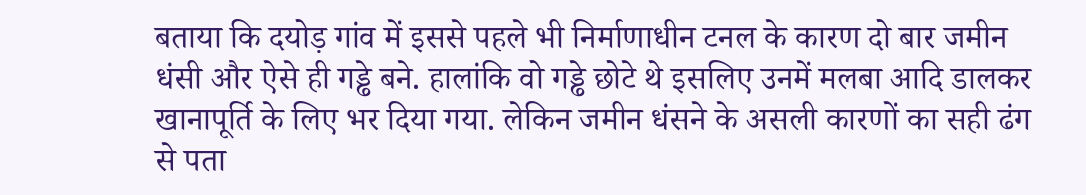बताया कि दयोड़ गांव में इससे पहले भी निर्माणाधीन टनल के कारण दो बार जमीन धंसी और ऐसे ही गड्ढे बने. हालांकि वो गड्ढे छोटे थे इसलिए उनमें मलबा आदि डालकर खानापूर्ति के लिए भर दिया गया. लेकिन जमीन धंसने के असली कारणों का सही ढंग से पता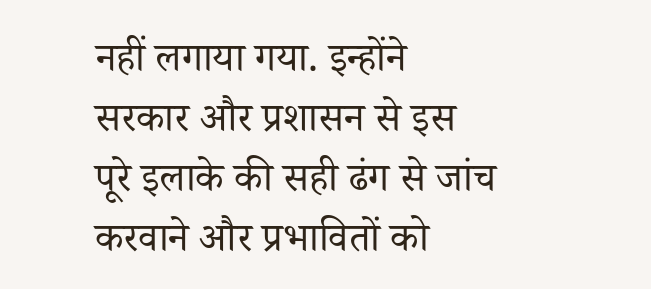नहीं लगाया गया. इन्होंने सरकार और प्रशासन से इस पूरे इलाके की सही ढंग से जांच करवाने और प्रभावितों को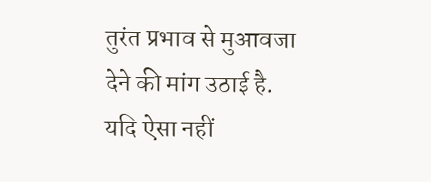तुरंत प्रभाव से मुआवजा देने की मांग उठाई है. यदि ऐसा नहीं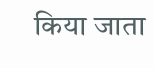किया जाता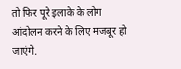तो फिर पूरे इलाके के लोग आंदोलन करने के लिए मजबूर हो जाएंगे.